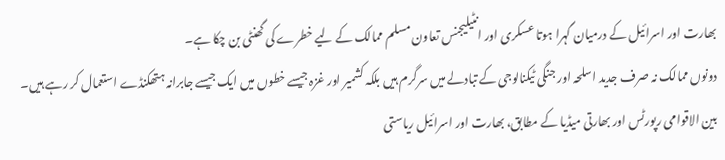بھارت اور اسرائیل کے درمیان گہرا ہوتا عسکری اور انٹیلیجنس تعاون مسلم ممالک کے لیے خطرے کی گھنٹی بن چکا ہے۔
دونوں ممالک نہ صرف جدید اسلحہ اور جنگی ٹیکنالوجی کے تبادلے میں سرگرم ہیں بلکہ کشمیر اور غزہ جیسے خطوں میں ایک جیسے جابرانہ ہتھکنڈے استعمال کر رہے ہیں۔
بین الاقوامی رپورٹس اور بھارتی میڈیا کے مطابق، بھارت اور اسرائیل ریاستی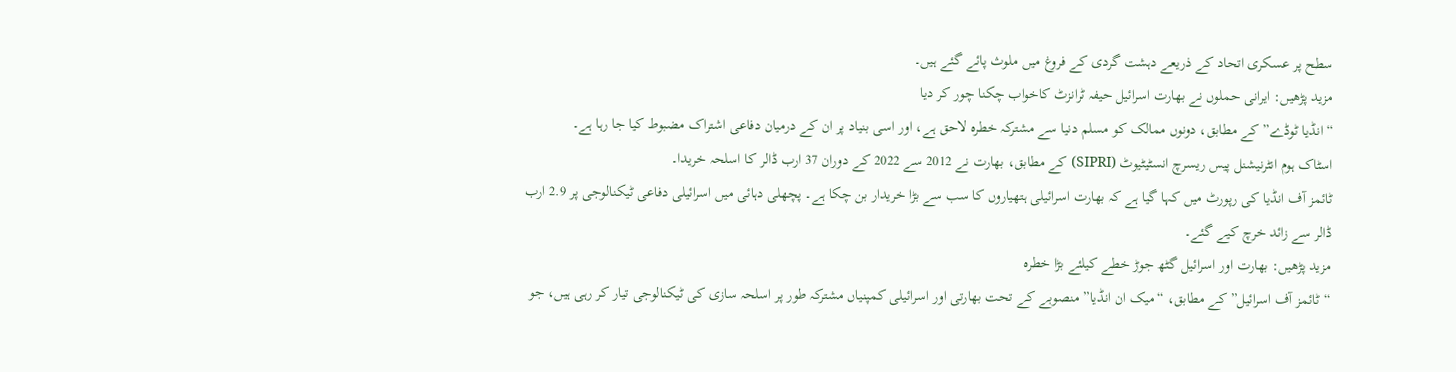سطح پر عسکری اتحاد کے ذریعے دہشت گردی کے فروغ میں ملوث پائے گئے ہیں۔
مزید پڑھیں: ایرانی حملوں نے بھارت اسرائیل حیفہ ٹرانزٹ کاخواب چکنا چور کر دیا
“انڈیا ٹوڈے” کے مطابق، دونوں ممالک کو مسلم دنیا سے مشترکہ خطرہ لاحق ہے، اور اسی بنیاد پر ان کے درمیان دفاعی اشتراک مضبوط کیا جا رہا ہے۔
اسٹاک ہوم انٹرنیشنل پیس ریسرچ انسٹیٹیوٹ (SIPRI) کے مطابق، بھارت نے 2012 سے 2022 کے دوران 37 ارب ڈالر کا اسلحہ خریدا۔
ٹائمز آف انڈیا کی رپورٹ میں کہا گیا ہے کہ بھارت اسرائیلی ہتھیاروں کا سب سے بڑا خریدار بن چکا ہے۔ پچھلی دہائی میں اسرائیلی دفاعی ٹیکنالوجی پر 2.9 ارب ڈالر سے زائد خرچ کیے گئے۔
مزید پڑھیں: بھارت اور اسرائیل گٹھ جوڑ خطے کیلئے بڑا خطرہ
“ٹائمز آف اسرائیل” کے مطابق، “میک ان انڈیا” منصوبے کے تحت بھارتی اور اسرائیلی کمپنیاں مشترکہ طور پر اسلحہ سازی کی ٹیکنالوجی تیار کر رہی ہیں، جو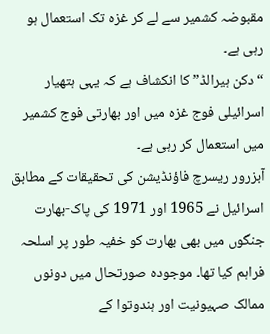مقبوضہ کشمیر سے لے کر غزہ تک استعمال ہو رہی ہے۔
“دکن ہیرالڈ” کا انکشاف ہے کہ یہی ہتھیار اسرائیلی فوج غزہ میں اور بھارتی فوج کشمیر میں استعمال کر رہی ہے۔
آبزرور ریسرچ فاؤنڈیشن کی تحقیقات کے مطابق اسرائیل نے 1965 اور 1971 کی پاک-بھارت جنگوں میں بھی بھارت کو خفیہ طور پر اسلحہ فراہم کیا تھا۔ موجودہ صورتحال میں دونوں ممالک صہیونیت اور ہندوتوا کے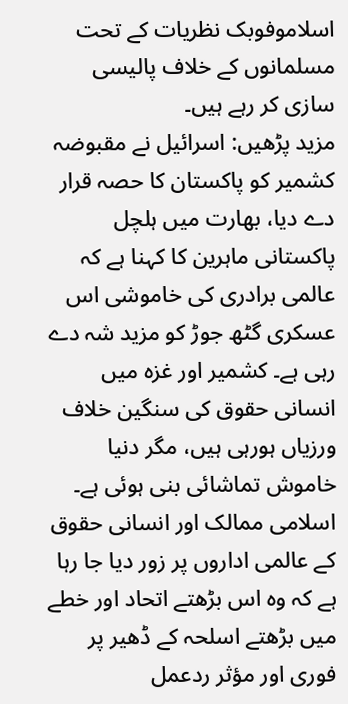اسلاموفوبک نظریات کے تحت مسلمانوں کے خلاف پالیسی سازی کر رہے ہیں۔
مزید پڑھیں: اسرائیل نے مقبوضہ کشمیر کو پاکستان کا حصہ قرار دے دیا، بھارت میں ہلچل
پاکستانی ماہرین کا کہنا ہے کہ عالمی برادری کی خاموشی اس عسکری گٹھ جوڑ کو مزید شہ دے رہی ہے۔ کشمیر اور غزہ میں انسانی حقوق کی سنگین خلاف ورزیاں ہورہی ہیں، مگر دنیا خاموش تماشائی بنی ہوئی ہے۔
اسلامی ممالک اور انسانی حقوق کے عالمی اداروں پر زور دیا جا رہا ہے کہ وہ اس بڑھتے اتحاد اور خطے میں بڑھتے اسلحہ کے ڈھیر پر فوری اور مؤثر ردعمل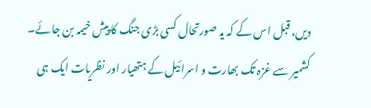دیں، قبل اس کے کہ یہ صورتحال کسی بڑی جنگ کا پیش خیمہ بن جائے۔
کشمیر سے غزہ تک بھارت و اسرائیل کے ہتھیار اور نظریات ایک ہی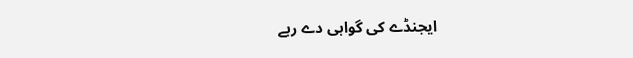ایجنڈے کی گواہی دے رہے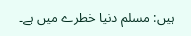ہیں: مسلم دنیا خطرے میں ہے۔